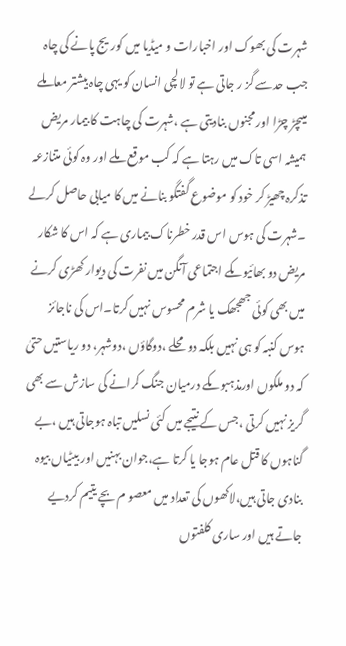شہرت کی بھوک اور اخبارات و میڈیا میں کوریج پانے کی چاہ جب حدسے گز ر جاتی ہے تو لالچی انسان کو یہی چاہ بیشتر معاملے میںچڑ چڑا اور مجنوں بنادیتی ہے ،شہرت کی چاہت کا بیمار مریض ہمیشہ اسی تاک میں رہتا ہے کہ کب موقع ملے اور وہ کوئی متنازعہ تذکرہ چھیڑ کر خود کو موضوع گفتگو بنانے میں کا میابی حاصل کرلے ۔شہرت کی ہوس اس قدر خطرناک بیماری ہے کہ اس کا شکار مریض دو بھائیوںکے اجتماعی آنگن میں نفرت کی دیوار کھڑی کرنے میں بھی کوئی جھجھک یا شرم محسوس نہیں کرتا۔اس کی ناجائز ہوس کنبہ کو ہی نہیں بلکہ دو محلے ،دوگاؤں ،دوشہر، دو ریاستیں حتیٰ کہ دو ملکوں اورمذہبوںکے درمیان جنگ کرانے کی سازش سے بھی گریز نہیں کرتی ،جس کے نتیجے میں کئی نسلیں تباہ ہوجاتی ہیں ،بے گناہوں کا قتل عام ہوجا یا کرتا ہے،جوان بہنیں اور بیٹیاں بیوہ بنادی جاتی ہیں،لاکھوں کی تعداد میں معصو م بچے یتیم کردیے جاتے ہیں اور ساری کلفتوں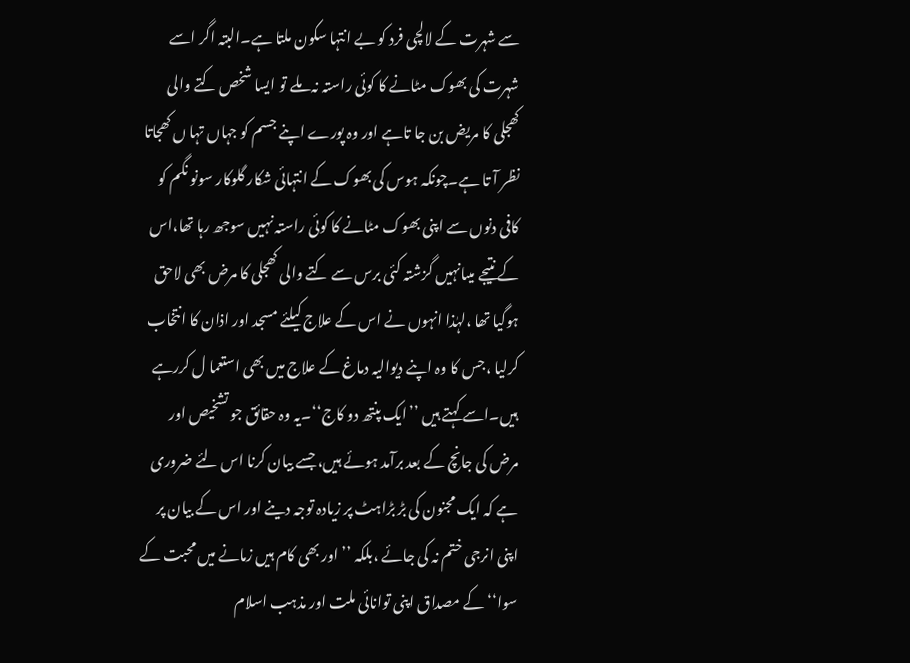سے شہرت کے لالچی فرد کو بے انتہا سکون ملتا ہے۔البتہ اگر اسے شہرت کی بھوک مٹانے کا کوئی راستہ نہ ملے تو ایسا شخص کتے والی کھجلی کا مریض بن جا تاہے اور وہ پورے اپنے جسم کو جہاں تہا ں کھجاتا نظر آ تا ہے۔چونکہ ہوس کی بھوک کے انتہائی شکار گلوکار سونو نگم کو کافی دنوں سے اپنی بھوک مٹانے کا کوئی راستہ نہیں سوجھ رہا تھا،اس کے نتیجے میںانہیں گزشتہ کئی برس سے کتے والی کھجلی کا مرض بھی لاحق ہوگیا تھا ،لہٰذا انہوں نے اس کے علاج کیلئے مسجد اور اذان کا انتخاب کرلیا ،جس کا وہ اپنے دیوالیہ دماغ کے علاج میں بھی استعما ل کررہے ہیں۔اسے کہتے ہیں ’’ایک پنتھ دو کاج‘‘۔یہ وہ حقائق جو تشخیص اور مرض کی جانچ کے بعد برآمد ہوئے ہیں، جسے بیان کرنا اس لئے ضروری ہے کہ ایک مجنون کی بڑ بڑاہٹ پر زیادہ توجہ دینے اور اس کے بیان پر اپنی انرجی ختم نہ کی جائے ،بلکہ ’’اور بھی کام ہیں زمانے میں محبت کے سوا‘‘ کے مصداق اپنی توانائی ملت اور مذہب اسلام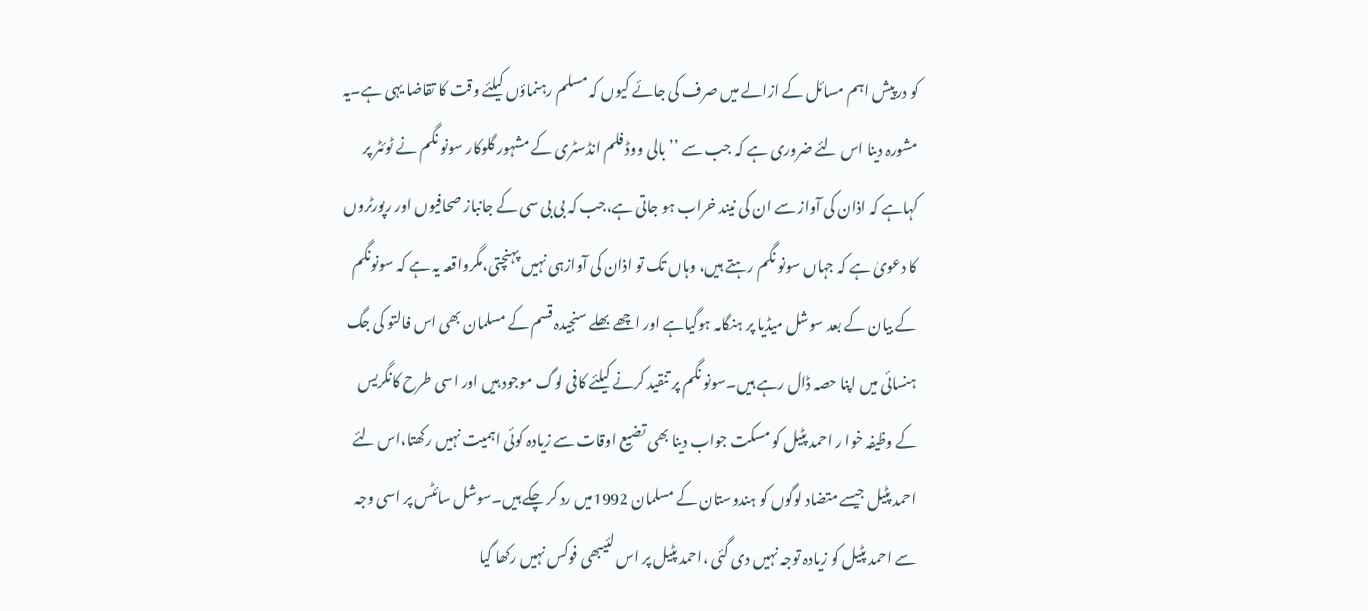کو درپیش اہم مسائل کے ازالے میں صرف کی جائے کیوں کہ مسلم رہنماؤں کیلئے وقت کا تقاضا یہی ہے۔یہ مشورہ دینا اس لئے ضروری ہے کہ جب سے ’’بالی ووڈ فلم انڈسٹری کے مشہور گلوکار سونو نگم نے ٹوئٹر پر کہاہے کہ اذان کی آواز سے ان کی نیند خراب ہو جاتی ہے،جب کہ بی بی سی کے جانباز صحافیوں اور رپورٹروں کا دعویٰ ہے کہ جہاں سونو نگم رہتے ہیں، وہاں تک تو اذان کی آوازہی نہیں پہنچتی،مگرواقعہ یہ ہے کہ سونونگم کے بیان کے بعد سوشل میڈیا پر ہنگامہ ہوگیاہے اور اچھے بھلے سنجیدہ قسم کے مسلمان بھی اس فالتو کی جگ ہنسائی میں اپنا حصہ ڈال رہے ہیں۔سونو نگم پر تنقید کرنے کیلئے کافی لوگ موجود ہیں اور اسی طرح کانگریس کے وظیفہ خوا ر احمد پٹیل کو مسکت جواب دینا بھی تضیع اوقات سے زیادہ کوئی اہمیت نہیں رکھتا،اس لئے احمد پٹیل جیسے متضاد لوگوں کو ہندوستان کے مسلمان 1992میں رد کر چکے ہیں۔سوشل سائٹس پر اسی وجہ سے احمد پٹیل کو زیادہ توجہ نہیں دی گئی ،احمد پٹیل پر اس لئیبھی فوکس نہیں رکھا گیا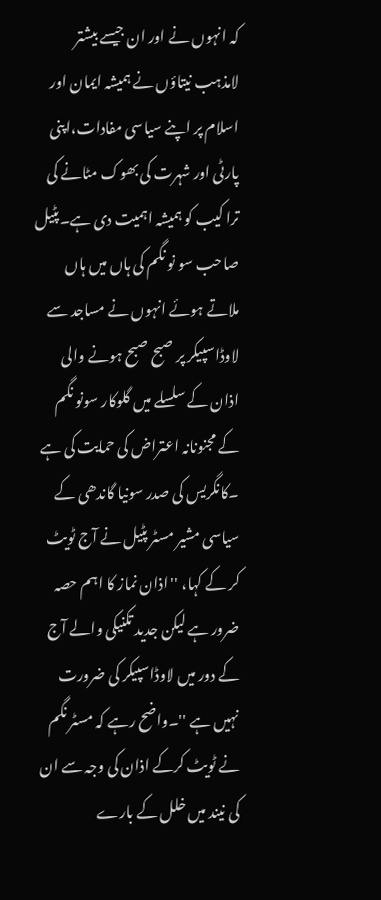کہ انہوں نے اور ان جیسے بیشتر لامذہب نیتاؤں نے ہمیشہ ایمان اور اسلام پر اپنے سیاسی مفادات،اپنی پارٹی اور شہرت کی بھوک مٹانے کی ترا کیب کو ہمیشہ اہمیت دی ہے۔پٹیل صاحب سو نو نگم کی ہاں میں ہاں ملاتے ہوئے انہوں نے مساجد سے لاوڈاسپیکر پر صبح صبح ہونے والی اذان کے سلسلے میں گلوکار سونو نگم کے مجنونانہ اعتراض کی حمایت کی ہے ۔کانگریس کی صدر سونیا گاندھی کے سیاسی مشیر مسٹر پٹیل نے آج ٹویٹ کر کے کہا، ''اذان نماز کا اہم حصہ ضرور ہے لیکن جدید تکنیکی والے آج کے دور میں لاوڈاسپیکر کی ضرورت نہیں ہے ''۔واضح رہے کہ مسٹر نگم نے ٹویٹ کرکے اذان کی وجہ سے ان کی نیند میں خلل کے بارے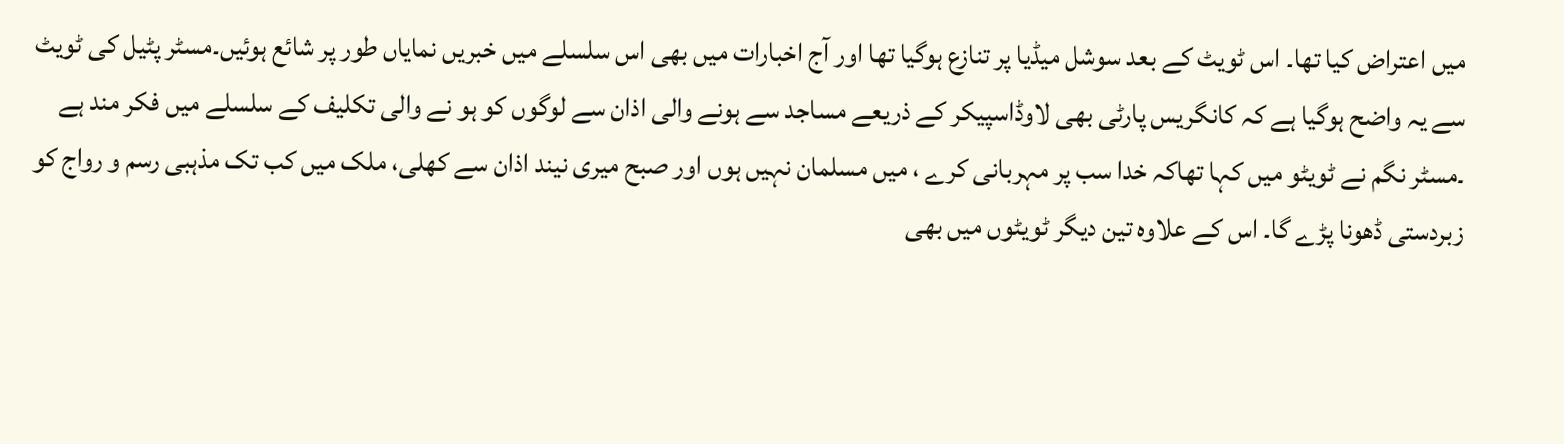میں اعتراض کیا تھا۔ اس ٹویٹ کے بعد سوشل میڈیا پر تنازع ہوگیا تھا اور آج اخبارات میں بھی اس سلسلے میں خبریں نمایاں طور پر شائع ہوئیں۔مسٹر پٹیل کی ٹویٹ سے یہ واضح ہوگیا ہے کہ کانگریس پارٹی بھی لاوڈاسپیکر کے ذریعے مساجد سے ہونے والی اذان سے لوگوں کو ہو نے والی تکلیف کے سلسلے میں فکر مند ہے ۔مسٹر نگم نے ٹویٹو میں کہا تھاکہ خدا سب پر مہربانی کرے ، میں مسلمان نہیں ہوں اور صبح میری نیند اذان سے کھلی، ملک میں کب تک مذہبی رسم و رواج کو زبردستی ڈھونا پڑے گا۔ اس کے علاوہ تین دیگر ٹویٹوں میں بھی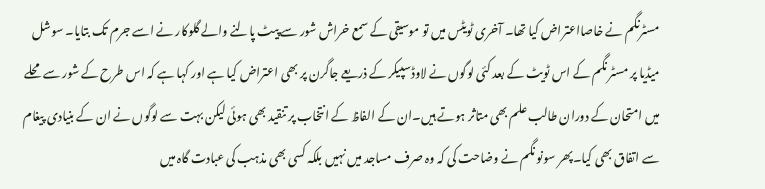مسٹرنگم نے خاصااعتراض کیا تھا۔ آخری ٹویٹس میں تو موسیقی کے سمع خراش شور سے پیٹ پالنے والے گلوکار نے اسے جرم تک بتایا۔ سوشل میڈیا پر مسٹر نگم کے اس ٹویٹ کے بعد کئی لوگوں نے لاوڈسپیکر کے ذریعے جاگرن پر بھی اعتراض کیا ہے اور کہا ہے کہ اس طرح کے شور سے محلے میں امتحان کے دوران طالب علم بھی متاثر ہوتے ہیں۔ان کے الفاظ کے انتخاب پر تنقید بھی ہوئی لیکن بہت سے لوگوں نے ان کے بنیادی پیغام سے اتفاق بھی کیا۔پھر سونو نگم نے وضاحت کی کہ وہ صرف مساجد میں نہیں بلکہ کسی بھی مذہب کی عبادت گاہ میں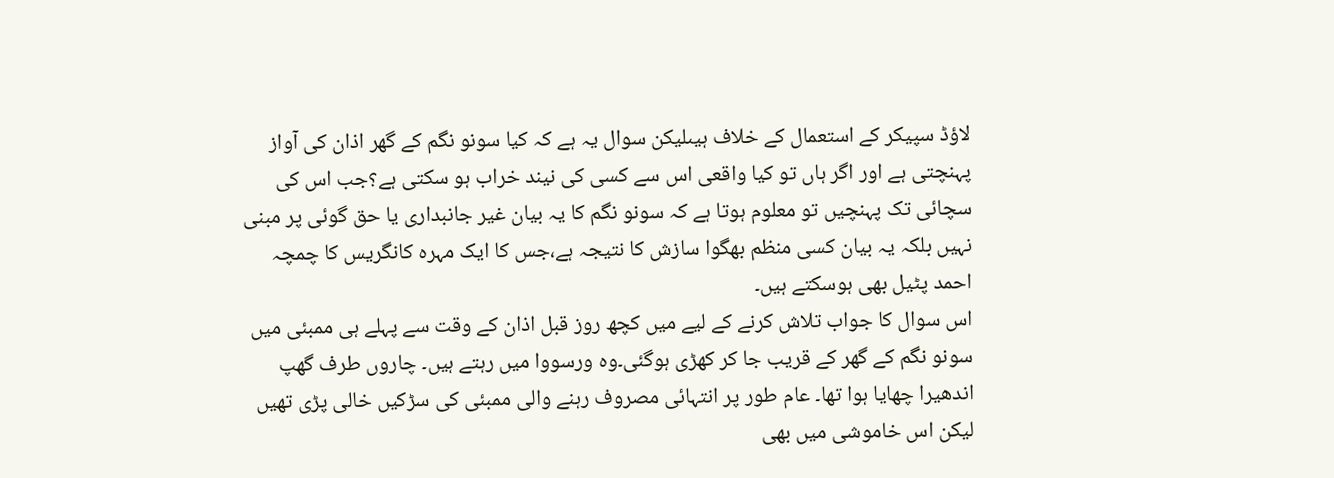لاؤڈ سپیکر کے استعمال کے خلاف ہیںلیکن سوال یہ ہے کہ کیا سونو نگم کے گھر اذان کی آواز پہنچتی ہے اور اگر ہاں تو کیا واقعی اس سے کسی کی نیند خراب ہو سکتی ہے؟جب اس کی سچائی تک پہنچیں تو معلوم ہوتا ہے کہ سونو نگم کا یہ بیان غیر جانبداری یا حق گوئی پر مبنی نہیں بلکہ یہ بیان کسی منظم بھگوا سازش کا نتیجہ ہے،جس کا ایک مہرہ کانگریس کا چمچہ احمد پٹیل بھی ہوسکتے ہیں۔
اس سوال کا جواب تلاش کرنے کے لیے میں کچھ روز قبل اذان کے وقت سے پہلے ہی ممبئی میں سونو نگم کے گھر کے قریب جا کر کھڑی ہوگئی۔وہ ورسووا میں رہتے ہیں۔ چاروں طرف گھپ اندھیرا چھایا ہوا تھا۔ عام طور پر انتہائی مصروف رہنے والی ممبئی کی سڑکیں خالی پڑی تھیں لیکن اس خاموشی میں بھی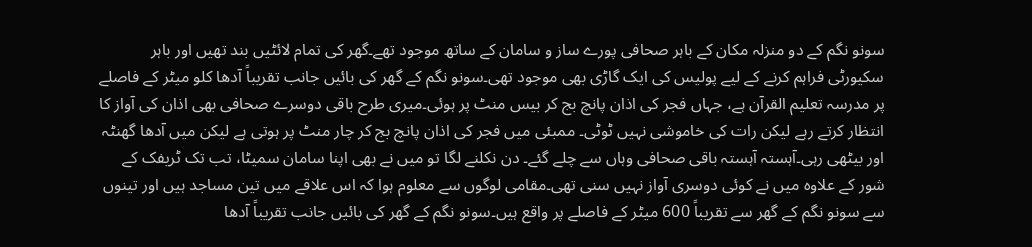سونو نگم کے دو منزلہ مکان کے باہر صحافی پورے ساز و سامان کے ساتھ موجود تھے۔گھر کی تمام لائٹیں بند تھیں اور باہر سکیورٹی فراہم کرنے کے لیے پولیس کی ایک گاڑی بھی موجود تھی۔سونو نگم کے گھر کی بائیں جانب تقریباً آدھا کلو میٹر کے فاصلے پر مدرسہ تعلیم القرآن ہے، جہاں فجر کی اذان پانچ بج کر بیس منٹ پر ہوئی۔میری طرح باقی دوسرے صحافی بھی اذان کی آواز کا انتظار کرتے رہے لیکن رات کی خاموشی نہیں ٹوٹی۔ ممبئی میں فجر کی اذان پانچ بج کر چار منٹ پر ہوتی ہے لیکن میں آدھا گھنٹہ اور بیٹھی رہی۔آہستہ آہستہ باقی صحافی وہاں سے چلے گئے۔ دن نکلنے لگا تو میں نے بھی اپنا سامان سمیٹا، تب تک ٹریفک کے شور کے علاوہ میں نے کوئی دوسری آواز نہیں سنی تھی۔مقامی لوگوں سے معلوم ہوا کہ اس علاقے میں تین مساجد ہیں اور تینوں سے سونو نگم کے گھر سے تقریباً 600 میٹر کے فاصلے پر واقع ہیں۔سونو نگم کے گھر کی بائیں جانب تقریباً آدھا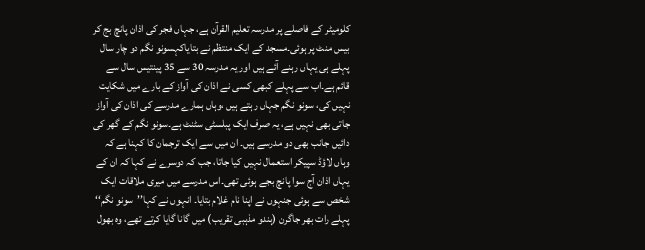کلومیٹر کے فاصلے پر مدرسہ تعلیم القرآن ہے، جہاں فجر کی اذان پانچ بج کر بیس منٹ پر ہوئی۔مسجد کے ایک منتظم نے بتایاکہسونو نگم دو چار سال پہلے ہی یہاں رہنے آئے ہیں اور یہ مدرسہ 30 سے 35 پینتیس سال سے قائم ہے۔اب سے پہلے کبھی کسی نے اذان کی آواز کے بارے میں شکایت نہیں کی، سونو نگم جہاں رہتے ہیں ،وہاں ہمارے مدرسے کی اذان کی آواز جاتی بھی نہیں ہے، یہ صرف ایک پبلسٹی سٹنٹ ہے۔سونو نگم کے گھر کی دائیں جانب بھی دو مدرسے ہیں۔ ان میں سے ایک ترجمان کا کہنا ہے کہ وہاں لاؤڈ سپیکر استعمال نہیں کیا جاتا، جب کہ دوسرے نے کہا کہ ان کے یہاں اذان آج سوا پانچ بجے ہوئی تھی۔اس مدرسے میں میری ملاقات ایک شخص سے ہوئی جنہوں نے اپنا نام غلام بتایا۔ انہوں نے کہا’’سونو نگم‘‘ پہلے رات بھر جاگرن (ہندو مذہبی تقریب) میں گانا گایا کرتے تھے، وہ بھول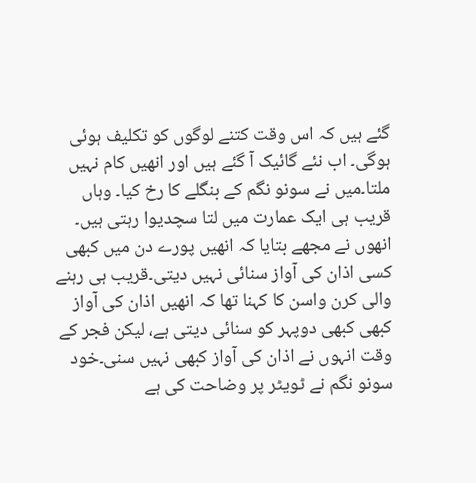گئے ہیں کہ اس وقت کتنے لوگوں کو تکلیف ہوئی ہوگی۔ اب نئے گائیک آ گئے ہیں اور انھیں کام نہیں ملتا۔میں نے سونو نگم کے بنگلے کا رخ کیا۔ وہاں قریب ہی ایک عمارت میں لتا سچدیوا رہتی ہیں۔ انھوں نے مجھے بتایا کہ انھیں پورے دن میں کبھی کسی اذان کی آواز سنائی نہیں دیتی۔قریب ہی رہنے والی کرن واسن کا کہنا تھا کہ انھیں اذان کی آواز کبھی کبھی دوپہر کو سنائی دیتی ہے، لیکن فجر کے وقت انہوں نے اذان کی آواز کبھی نہیں سنی۔خود سونو نگم نے ٹویٹر پر وضاحت کی ہے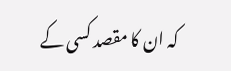کہ ان کا مقصد کسی کے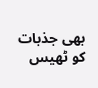بھی جذبات کو ٹھیس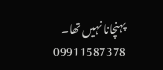پہنچانا نہیں تھا۔
09911587378